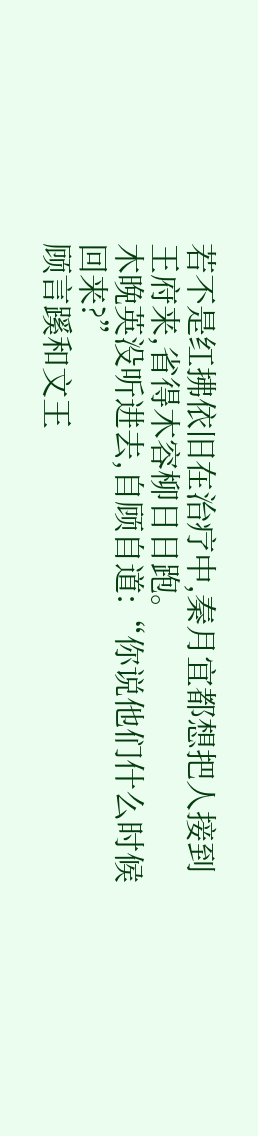若不是红拂依旧在治疗中,秦月宜都想把人接到王府来,省得木容柳日日跑。
木晚英没听进去,自顾自道:“你说他们什么时候回来?”
顾言蹊和文王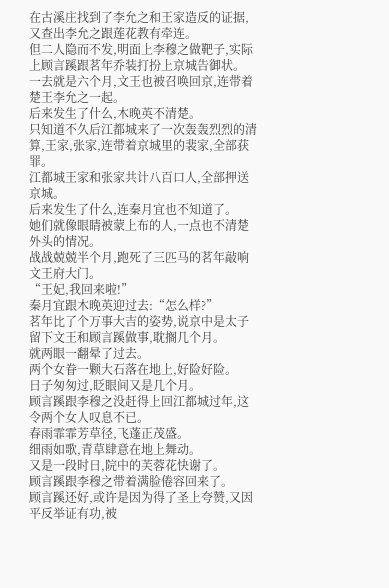在古溪庄找到了李允之和王家造反的证据,又查出李允之跟莲花教有牵连。
但二人隐而不发,明面上李穆之做靶子,实际上顾言蹊跟茗年乔装打扮上京城告御状。
一去就是六个月,文王也被召唤回京,连带着楚王李允之一起。
后来发生了什么,木晚英不清楚。
只知道不久后江都城来了一次轰轰烈烈的清算,王家,张家,连带着京城里的裴家,全部获罪。
江都城王家和张家共计八百口人,全部押送京城。
后来发生了什么,连秦月宜也不知道了。
她们就像眼睛被蒙上布的人,一点也不清楚外头的情况。
战战兢兢半个月,跑死了三匹马的茗年敲响文王府大门。
“王妃,我回来啦!”
秦月宜跟木晚英迎过去:“怎么样?”
茗年比了个万事大吉的姿势,说京中是太子留下文王和顾言蹊做事,耽搁几个月。
就两眼一翻晕了过去。
两个女眷一颗大石落在地上,好险好险。
日子匆匆过,眨眼间又是几个月。
顾言蹊跟李穆之没赶得上回江都城过年,这令两个女人叹息不已。
春雨霏霏芳草径,飞蓬正茂盛。
细雨如歌,青草肆意在地上舞动。
又是一段时日,院中的芙蓉花快谢了。
顾言蹊跟李穆之带着满脸倦容回来了。
顾言蹊还好,或许是因为得了圣上夸赞,又因平反举证有功,被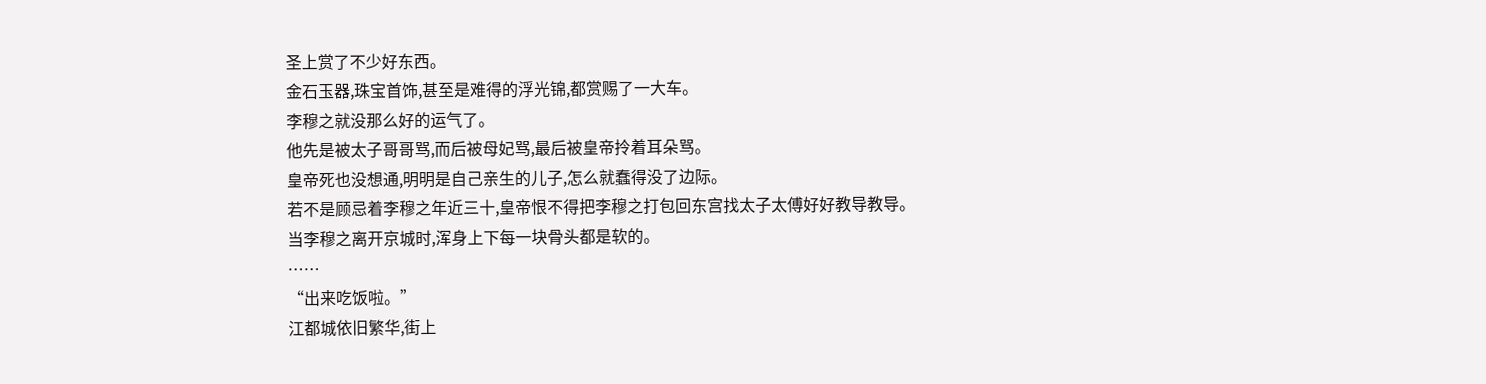圣上赏了不少好东西。
金石玉器,珠宝首饰,甚至是难得的浮光锦,都赏赐了一大车。
李穆之就没那么好的运气了。
他先是被太子哥哥骂,而后被母妃骂,最后被皇帝拎着耳朵骂。
皇帝死也没想通,明明是自己亲生的儿子,怎么就蠢得没了边际。
若不是顾忌着李穆之年近三十,皇帝恨不得把李穆之打包回东宫找太子太傅好好教导教导。
当李穆之离开京城时,浑身上下每一块骨头都是软的。
……
“出来吃饭啦。”
江都城依旧繁华,街上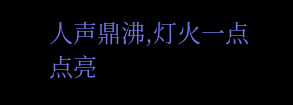人声鼎沸,灯火一点点亮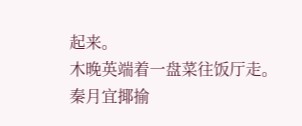起来。
木晚英端着一盘菜往饭厅走。
秦月宜揶揄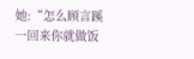她:“怎么顾言蹊一回来你就做饭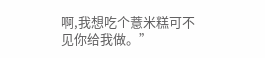啊,我想吃个薏米糕可不见你给我做。”